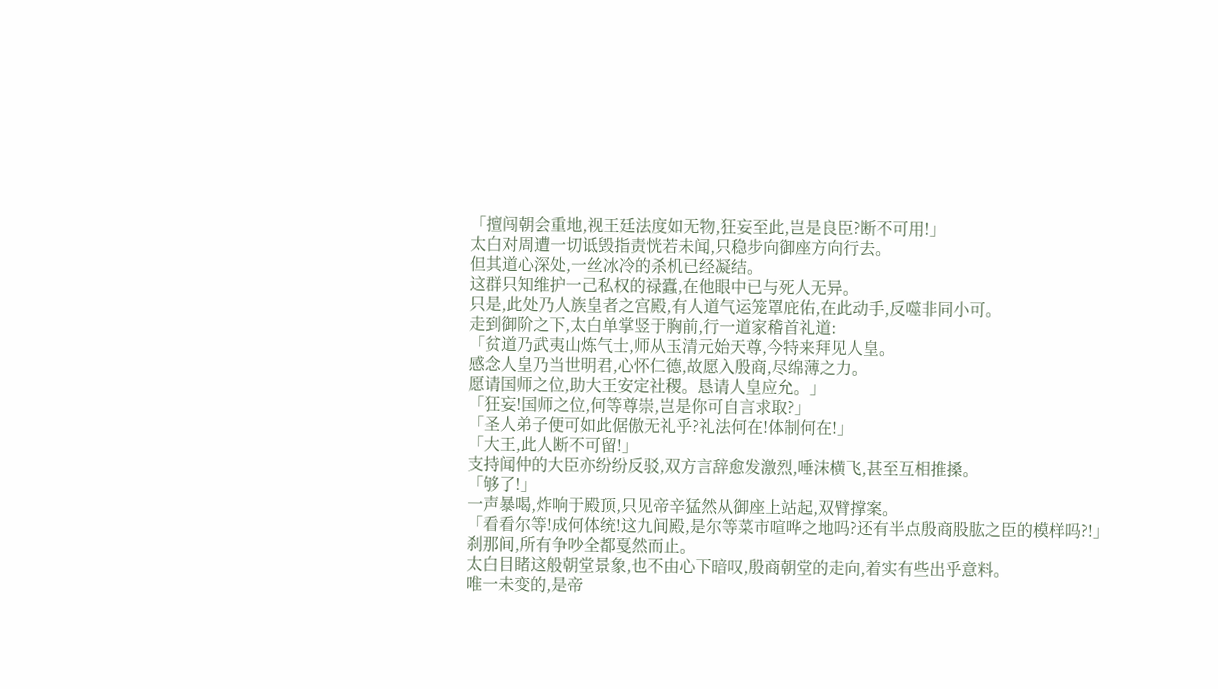「擅闯朝会重地,视王廷法度如无物,狂妄至此,岂是良臣?断不可用!」
太白对周遭一切诋毁指责恍若未闻,只稳步向御座方向行去。
但其道心深处,一丝冰冷的杀机已经凝结。
这群只知维护一己私权的禄蠹,在他眼中已与死人无异。
只是,此处乃人族皇者之宫殿,有人道气运笼罩庇佑,在此动手,反噬非同小可。
走到御阶之下,太白单掌竖于胸前,行一道家稽首礼道:
「贫道乃武夷山炼气士,师从玉清元始天尊,今特来拜见人皇。
感念人皇乃当世明君,心怀仁德,故愿入殷商,尽绵薄之力。
愿请国师之位,助大王安定社稷。恳请人皇应允。」
「狂妄!国师之位,何等尊崇,岂是你可自言求取?」
「圣人弟子便可如此倨傲无礼乎?礼法何在!体制何在!」
「大王,此人断不可留!」
支持闻仲的大臣亦纷纷反驳,双方言辞愈发激烈,唾沫横飞,甚至互相推搡。
「够了!」
一声暴喝,炸响于殿顶,只见帝辛猛然从御座上站起,双臂撑案。
「看看尔等!成何体统!这九间殿,是尔等菜市喧哗之地吗?还有半点殷商股肱之臣的模样吗?!」
刹那间,所有争吵全都戛然而止。
太白目睹这般朝堂景象,也不由心下暗叹,殷商朝堂的走向,着实有些出乎意料。
唯一未变的,是帝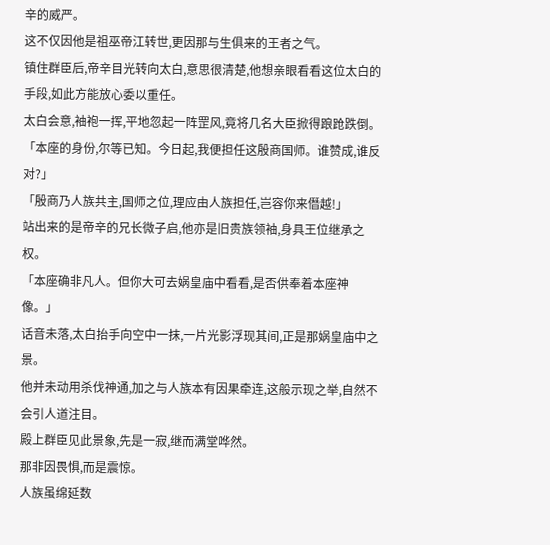辛的威严。
这不仅因他是祖巫帝江转世,更因那与生俱来的王者之气。
镇住群臣后,帝辛目光转向太白,意思很清楚,他想亲眼看看这位太白的手段,如此方能放心委以重任。
太白会意,袖袍一挥,平地忽起一阵罡风,竟将几名大臣掀得踉跄跌倒。
「本座的身份,尔等已知。今日起,我便担任这殷商国师。谁赞成,谁反对?」
「殷商乃人族共主,国师之位,理应由人族担任,岂容你来僭越!」
站出来的是帝辛的兄长微子启,他亦是旧贵族领袖,身具王位继承之权。
「本座确非凡人。但你大可去娲皇庙中看看,是否供奉着本座神像。」
话音未落,太白抬手向空中一抹,一片光影浮现其间,正是那娲皇庙中之景。
他并未动用杀伐神通,加之与人族本有因果牵连,这般示现之举,自然不会引人道注目。
殿上群臣见此景象,先是一寂,继而满堂哗然。
那非因畏惧,而是震惊。
人族虽绵延数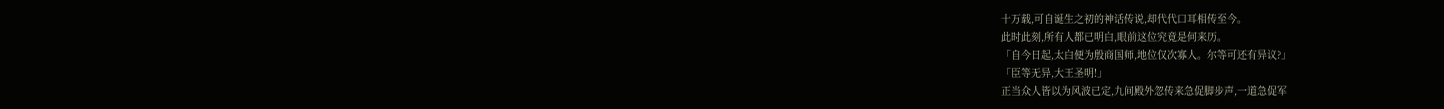十万载,可自诞生之初的神话传说,却代代口耳相传至今。
此时此刻,所有人都已明白,眼前这位究竟是何来历。
「自今日起,太白便为殷商国师,地位仅次寡人。尔等可还有异议?」
「臣等无异,大王圣明!」
正当众人皆以为风波已定,九间殿外忽传来急促脚步声,一道急促军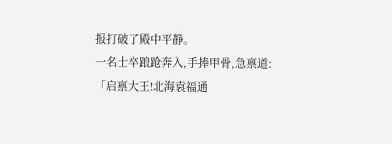报打破了殿中平静。
一名士卒踉跄奔入,手捧甲骨,急禀道:
「启禀大王!北海袁福通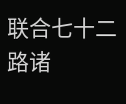联合七十二路诸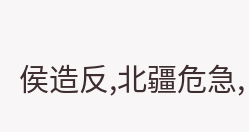侯造反,北疆危急,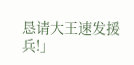恳请大王速发援兵!」